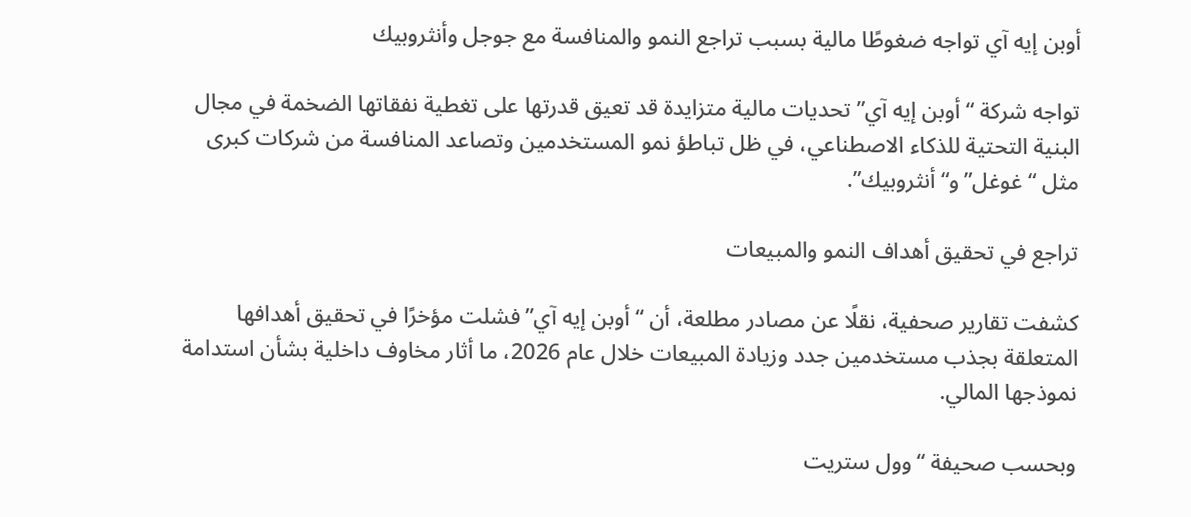أوبن إيه آي تواجه ضغوطًا مالية بسبب تراجع النمو والمنافسة مع جوجل وأنثروبيك

تواجه شركة “أوبن إيه آي” تحديات مالية متزايدة قد تعيق قدرتها على تغطية نفقاتها الضخمة في مجال البنية التحتية للذكاء الاصطناعي، في ظل تباطؤ نمو المستخدمين وتصاعد المنافسة من شركات كبرى مثل “غوغل” و“أنثروبيك”.

تراجع في تحقيق أهداف النمو والمبيعات

كشفت تقارير صحفية، نقلًا عن مصادر مطلعة، أن “أوبن إيه آي” فشلت مؤخرًا في تحقيق أهدافها المتعلقة بجذب مستخدمين جدد وزيادة المبيعات خلال عام 2026، ما أثار مخاوف داخلية بشأن استدامة نموذجها المالي.

وبحسب صحيفة “وول ستريت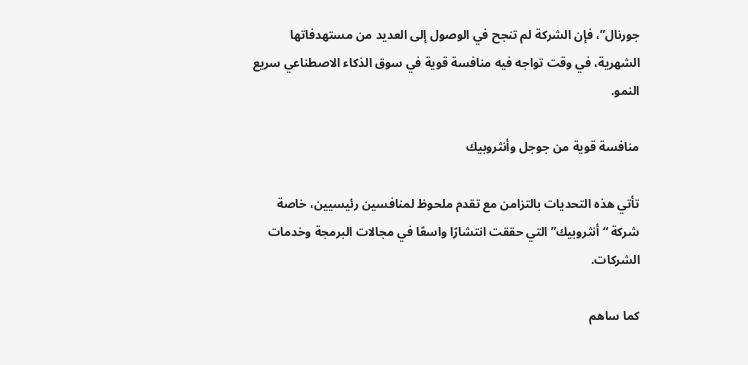جورنال”، فإن الشركة لم تنجح في الوصول إلى العديد من مستهدفاتها الشهرية، في وقت تواجه فيه منافسة قوية في سوق الذكاء الاصطناعي سريع النمو.

منافسة قوية من جوجل وأنثروبيك

تأتي هذه التحديات بالتزامن مع تقدم ملحوظ لمنافسين رئيسيين، خاصة شركة “أنثروبيك” التي حققت انتشارًا واسعًا في مجالات البرمجة وخدمات الشركات.

كما ساهم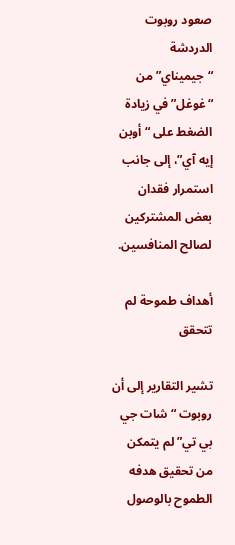صعود روبوت الدردشة “جيميناي” من “غوغل” في زيادة الضغط على “أوبن إيه آي”، إلى جانب استمرار فقدان بعض المشتركين لصالح المنافسين.

أهداف طموحة لم تتحقق

تشير التقارير إلى أن روبوت “شات جي بي تي” لم يتمكن من تحقيق هدفه الطموح بالوصول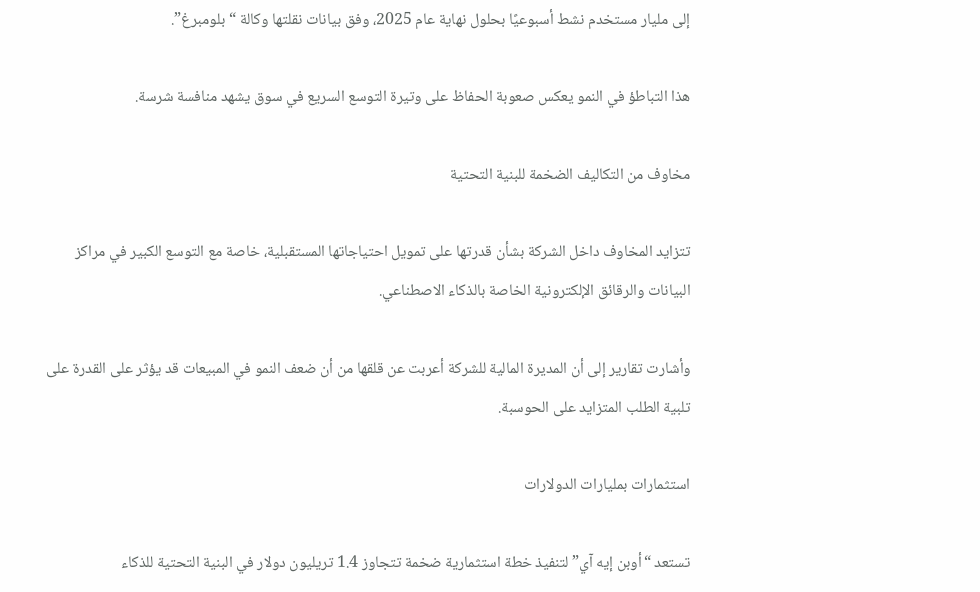إلى مليار مستخدم نشط أسبوعيًا بحلول نهاية عام 2025، وفق بيانات نقلتها وكالة “بلومبرغ”.

هذا التباطؤ في النمو يعكس صعوبة الحفاظ على وتيرة التوسع السريع في سوق يشهد منافسة شرسة.

مخاوف من التكاليف الضخمة للبنية التحتية

تتزايد المخاوف داخل الشركة بشأن قدرتها على تمويل احتياجاتها المستقبلية، خاصة مع التوسع الكبير في مراكز البيانات والرقائق الإلكترونية الخاصة بالذكاء الاصطناعي.

وأشارت تقارير إلى أن المديرة المالية للشركة أعربت عن قلقها من أن ضعف النمو في المبيعات قد يؤثر على القدرة على تلبية الطلب المتزايد على الحوسبة.

استثمارات بمليارات الدولارات

تستعد “أوبن إيه آي” لتنفيذ خطة استثمارية ضخمة تتجاوز 1.4 تريليون دولار في البنية التحتية للذكاء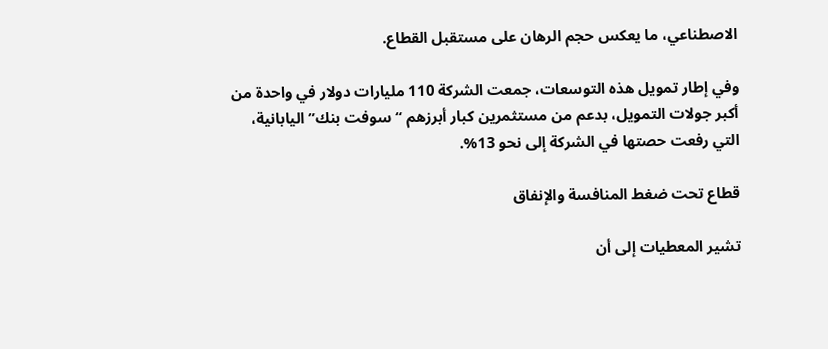الاصطناعي، ما يعكس حجم الرهان على مستقبل القطاع.

وفي إطار تمويل هذه التوسعات، جمعت الشركة 110 مليارات دولار في واحدة من أكبر جولات التمويل، بدعم من مستثمرين كبار أبرزهم “سوفت بنك” اليابانية، التي رفعت حصتها في الشركة إلى نحو 13%.

قطاع تحت ضغط المنافسة والإنفاق

تشير المعطيات إلى أن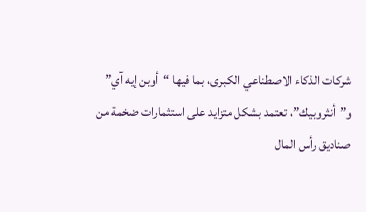شركات الذكاء الاصطناعي الكبرى، بما فيها “أوبن إيه آي” و”أنثروبيك”، تعتمد بشكل متزايد على استثمارات ضخمة من صناديق رأس المال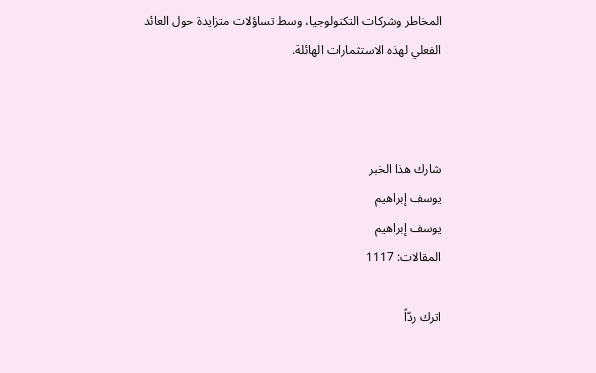المخاطر وشركات التكنولوجيا، وسط تساؤلات متزايدة حول العائد الفعلي لهذه الاستثمارات الهائلة.



شارك هذا الخبر
يوسف إبراهيم
يوسف إبراهيم
المقالات: 1117

اترك ردّاً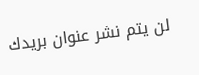لن يتم نشر عنوان بريدك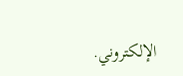الإلكتروني.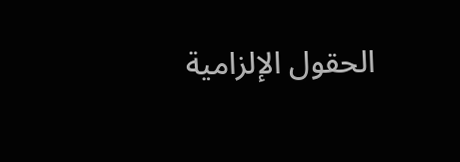الحقول الإلزامية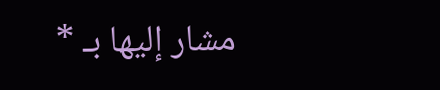مشار إليها بـ *